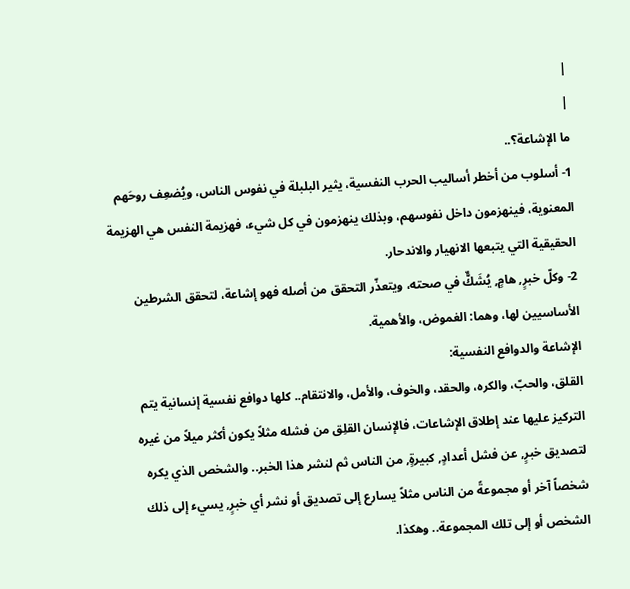|
|
ما الإشاعة؟..
1- أسلوب من أخطر أساليب الحرب النفسية، يثير البلبلة في نفوس الناس، ويُضعِف روحَهم المعنوية، فينهزمون داخل نفوسهم، وبذلك ينهزمون في كل شيء، فهزيمة النفس هي الهزيمة الحقيقية التي يتبعها الانهيار والاندحار.
2- وكلّ خبرٍ, هامٍ, يُشَكٌّ في صحته، ويتعذّر التحقق من أصله فهو إشاعة، لتحقق الشرطين الأساسيين لها، وهما: الغموض، والأهمية.
الإشاعة والدوافع النفسية:
القلق، والحبّ، والكره، والحقد، والخوف، والأمل، والانتقام.. كلها دوافع نفسية إنسانية يتم التركيز عليها عند إطلاق الإشاعات، فالإنسان القلِق من فشله مثلاً يكون أكثر ميلاً من غيره لتصديق خبرٍ, عن فشل أعدادٍ, كبيرةٍ, من الناس ثم لنشر هذا الخبر.. والشخص الذي يكره شخصاً آخر أو مجموعةً من الناس مثلاً يسارع إلى تصديق أو نشر أي خبرٍ, يسيء إلى ذلك الشخص أو إلى تلك المجموعة.. وهكذا.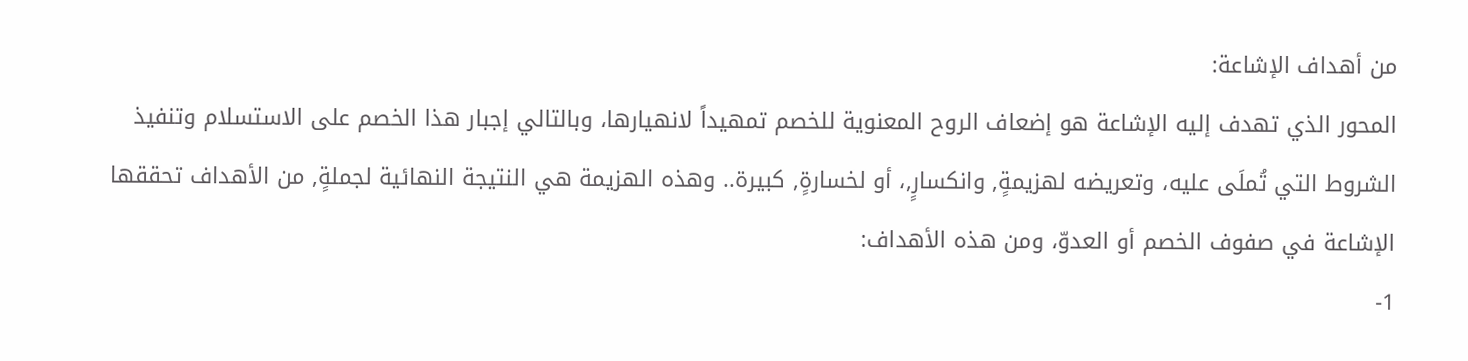من أهداف الإشاعة:
المحور الذي تهدف إليه الإشاعة هو إضعاف الروح المعنوية للخصم تمهيداً لانهيارها، وبالتالي إجبار هذا الخصم على الاستسلام وتنفيذ الشروط التي تُملَى عليه، وتعريضه لهزيمةٍ, وانكسارٍ,، أو لخسارةٍ, كبيرة.. وهذه الهزيمة هي النتيجة النهائية لجملةٍ, من الأهداف تحققها الإشاعة في صفوف الخصم أو العدوّ، ومن هذه الأهداف:
1-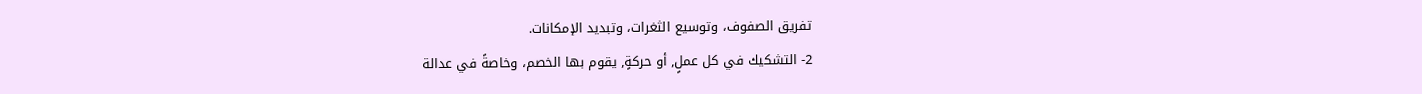تفريق الصفوف، وتوسيع الثغرات، وتبديد الإمكانات.
2- التشكيك في كل عملٍ, أو حركةٍ, يقوم بها الخصم، وخاصةً في عدالة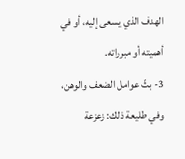الهدف الذي يسعى إليه، أو في أهميته أو مبرراته.
3- بثّ عوامل الضعف والوهن، وفي طليعة ذلك: زعزعة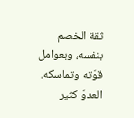ثقة الخصم بنفسه، وبعوامل قوّته وتماسكه.
العدوّ كثير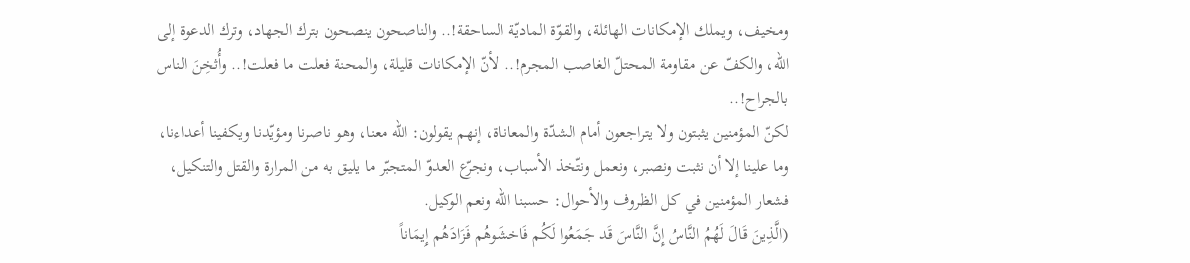ومخيف، ويملك الإمكانات الهائلة، والقوّة الماديّة الساحقة!.. والناصحون ينصحون بترك الجهاد، وترك الدعوة إلى الله، والكفّ عن مقاومة المحتلّ الغاصب المجرم!.. لأنّ الإمكانات قليلة، والمحنة فعلت ما فعلت!.. وأُثخِنَ الناس بالجراح!..
لكنّ المؤمنين يثبتون ولا يتراجعون أمام الشدّة والمعاناة، إنهم يقولون: الله معنا، وهو ناصرنا ومؤيّدنا ويكفينا أعداءنا، وما علينا إلا أن نثبت ونصبر، ونعمل ونتّخذ الأسباب، ونجرّع العدوّ المتجبّر ما يليق به من المرارة والقتل والتنكيل، فشعار المؤمنين في كل الظروف والأحوال: حسبنا الله ونعم الوكيل.
(الَّذِينَ قَالَ لَهُمُ النَّاسُ إِنَّ النَّاسَ قَد جَمَعُوا لَكُم فَاخشَوهُم فَزَادَهُم إِيمَاناً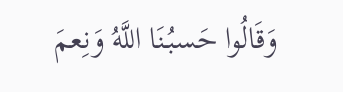وَقَالُوا حَسبُنَا اللَّهُ وَنِعمَ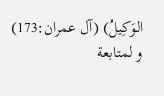الوَكِيلُ) (آل عمران:173)
و لمتابعة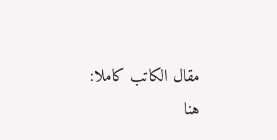مقال الكاتب كاملا:
هنا